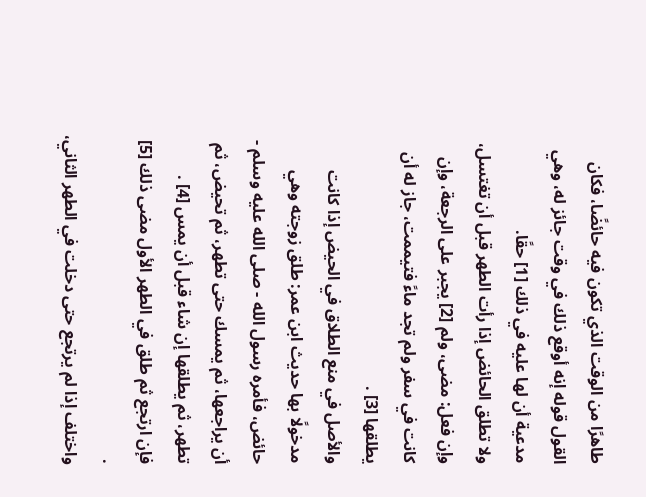طاهرًا من الوقت الذي تكون فيه حائضًا، فكان القول قوله إنه أوقع ذلك في وقت جائز له، وهي مدعية أن لها عليه في ذلك [1] حقًا.
ولا تطلق الحائض إذا رأت الطهر قبل أن تغتسل، وإن فعل: مضى، ولم [2] يجبر على الرجعة، وإن كانت في سفر ولم تجد ماءً فتيممت، جاز له أن يطلقها [3] .
والأصل في منع الطلاق في الحيض إذا كانت مدخولًا بها حديث ابن عمر: طلق زوجته وهي حائض، فأمره رسول الله - صلى الله عليه وسلم - أن يراجعها، ثم يمسك حتى تطهر، ثم تحيض، ثم تطهر، ثم يطلقها إن شاء قبل أن يمس [4] .
فإن ارتجع ثم طلق في الطهر الأول مضى ذلك [5] .
واختلف إذا لم يرتجع حتى دخلت في الطهر الثاني،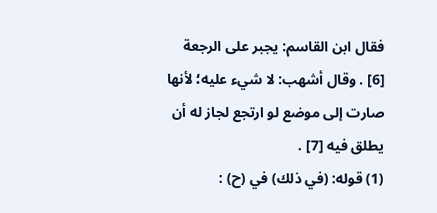فقال ابن القاسم: يجبر على الرجعة [6] . وقال أشهب: لا شيء عليه؛ لأنها صارت إلى موضع لو ارتجع لجاز له أن يطلق فيه [7] .
(1) قوله: (في ذلك) في (ح) :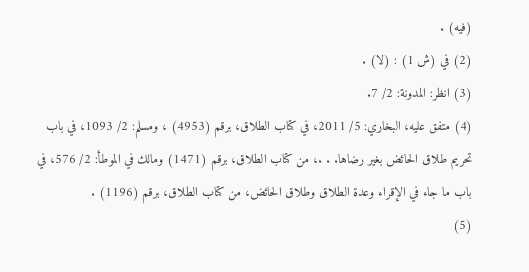(فيه) .
(2) في (ش 1) : (لا) .
(3) انظر: المدونة: 2/ 7.
(4) متفق عليه، البخاري: 5/ 2011، في كتاب الطلاق، برقم (4953) ، ومسلم: 2/ 1093، في باب تحريم طلاق الحائض بغير رضاها. . .، من كتاب الطلاق، برقم (1471) ومالك في الموطأ: 2/ 576، في باب ما جاء في الإقراء وعدة الطلاق وطلاق الحائض، من كتاب الطلاق، برقم (1196) .
(5)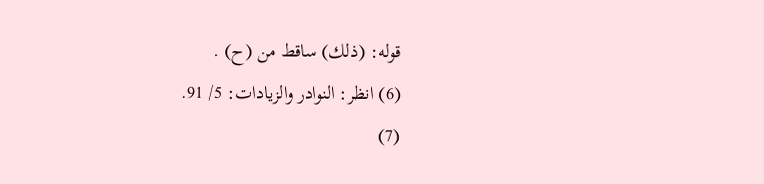قوله: (ذلك) ساقط من (ح) .
(6) انظر: النوادر والزيادات: 5/ 91.
(7)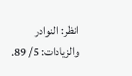انظر: النوادر والزيادات: 5/ 89.